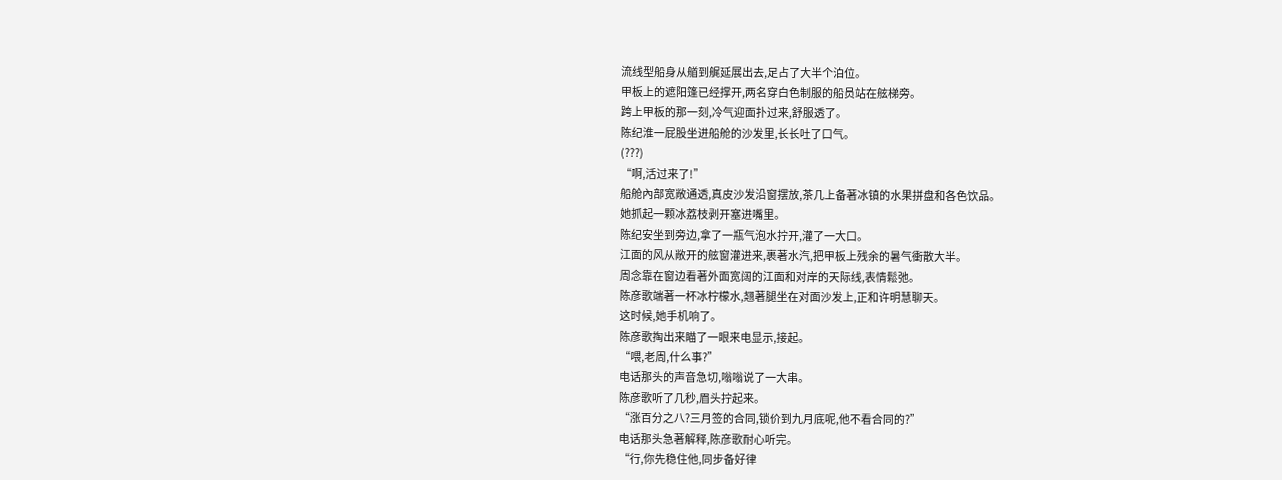流线型船身从艏到艉延展出去,足占了大半个泊位。
甲板上的遮阳篷已经撑开,两名穿白色制服的船员站在舷梯旁。
跨上甲板的那一刻,冷气迎面扑过来,舒服透了。
陈纪淮一屁股坐进船舱的沙发里,长长吐了口气。
(???)
“啊,活过来了!”
船舱內部宽敞通透,真皮沙发沿窗摆放,茶几上备著冰镇的水果拼盘和各色饮品。
她抓起一颗冰荔枝剥开塞进嘴里。
陈纪安坐到旁边,拿了一瓶气泡水拧开,灌了一大口。
江面的风从敞开的舷窗灌进来,裹著水汽,把甲板上残余的暑气衝散大半。
周念靠在窗边看著外面宽阔的江面和对岸的天际线,表情鬆弛。
陈彦歌端著一杯冰柠檬水,翘著腿坐在对面沙发上,正和许明慧聊天。
这时候,她手机响了。
陈彦歌掏出来瞄了一眼来电显示,接起。
“喂,老周,什么事?”
电话那头的声音急切,嗡嗡说了一大串。
陈彦歌听了几秒,眉头拧起来。
“涨百分之八?三月签的合同,锁价到九月底呢,他不看合同的?”
电话那头急著解释,陈彦歌耐心听完。
“行,你先稳住他,同步备好律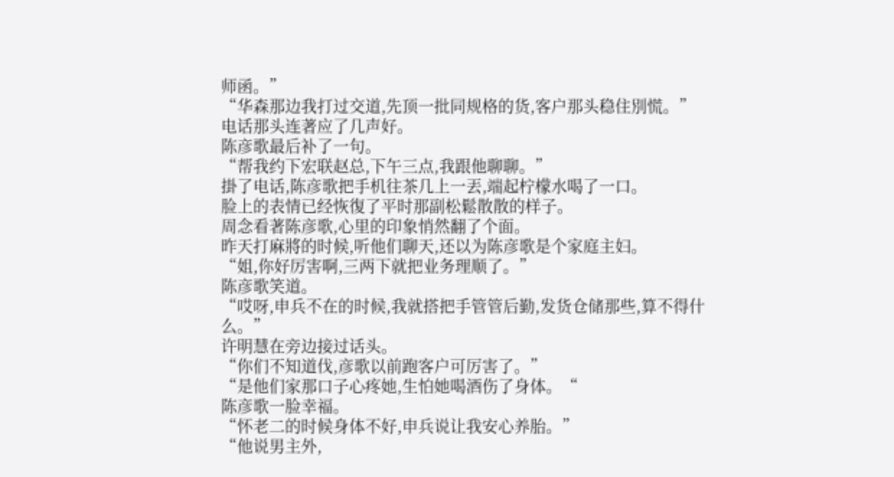师函。”
“华森那边我打过交道,先顶一批同规格的货,客户那头稳住別慌。”
电话那头连著应了几声好。
陈彦歌最后补了一句。
“帮我约下宏联赵总,下午三点,我跟他聊聊。”
掛了电话,陈彦歌把手机往茶几上一丟,端起柠檬水喝了一口。
脸上的表情已经恢復了平时那副松鬆散散的样子。
周念看著陈彦歌,心里的印象悄然翻了个面。
昨天打麻將的时候,听他们聊天,还以为陈彦歌是个家庭主妇。
“姐,你好厉害啊,三两下就把业务理顺了。”
陈彦歌笑道。
“哎呀,申兵不在的时候,我就搭把手管管后勤,发货仓储那些,算不得什么。”
许明慧在旁边接过话头。
“你们不知道伐,彦歌以前跑客户可厉害了。”
“是他们家那口子心疼她,生怕她喝酒伤了身体。“
陈彦歌一脸幸福。
“怀老二的时候身体不好,申兵说让我安心养胎。”
“他说男主外,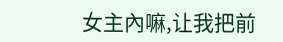女主內嘛,让我把前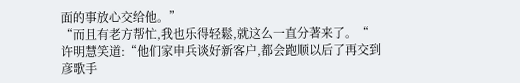面的事放心交给他。”
“而且有老方帮忙,我也乐得轻鬆,就这么一直分著来了。“
许明慧笑道:“他们家申兵谈好新客户,都会跑顺以后了再交到彦歌手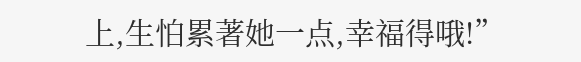上,生怕累著她一点,幸福得哦!”